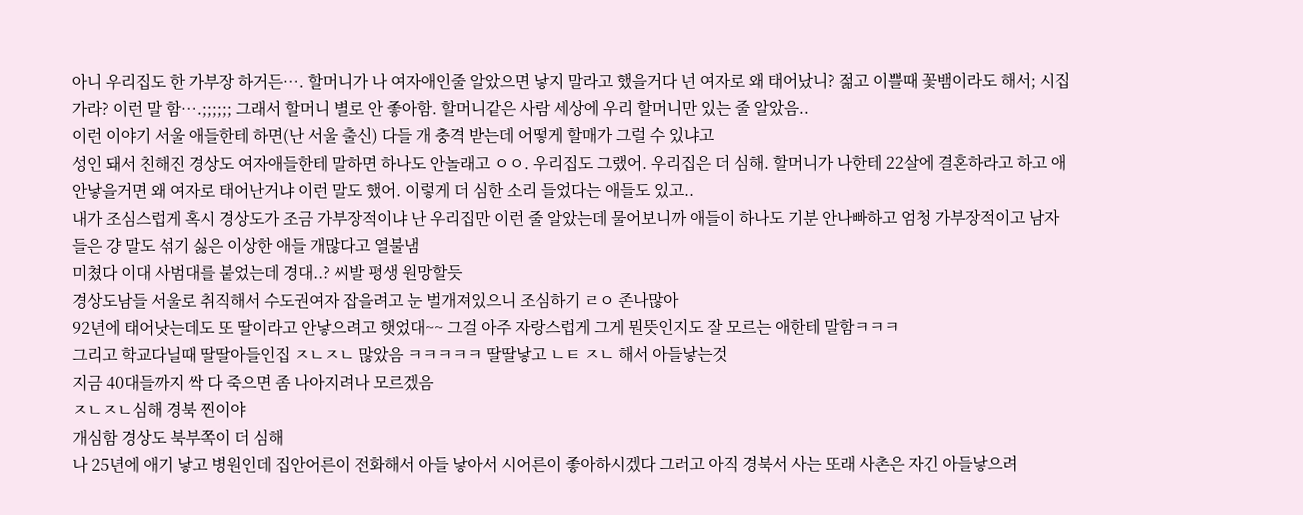아니 우리집도 한 가부장 하거든…. 할머니가 나 여자애인줄 알았으면 낳지 말라고 했을거다 넌 여자로 왜 태어났니? 젊고 이쁠때 꽃뱀이라도 해서; 시집가라? 이런 말 함….;;;;;; 그래서 할머니 별로 안 좋아함. 할머니같은 사람 세상에 우리 할머니만 있는 줄 알았음..
이런 이야기 서울 애들한테 하면(난 서울 출신) 다들 개 충격 받는데 어떻게 할매가 그럴 수 있냐고
성인 돼서 친해진 경상도 여자애들한테 말하면 하나도 안놀래고 ㅇㅇ. 우리집도 그랬어. 우리집은 더 심해. 할머니가 나한테 22살에 결혼하라고 하고 애 안낳을거면 왜 여자로 태어난거냐 이런 말도 했어. 이렇게 더 심한 소리 들었다는 애들도 있고..
내가 조심스럽게 혹시 경상도가 조금 가부장적이냐 난 우리집만 이런 줄 알았는데 물어보니까 애들이 하나도 기분 안나빠하고 엄청 가부장적이고 남자들은 걍 말도 섞기 싫은 이상한 애들 개많다고 열불냄
미쳤다 이대 사범대를 붙었는데 경대..? 씨발 평생 원망할듯
경상도남들 서울로 취직해서 수도권여자 잡을려고 눈 벌개져있으니 조심하기 ㄹㅇ 존나많아
92년에 태어낫는데도 또 딸이라고 안낳으려고 햇었대~~ 그걸 아주 자랑스럽게 그게 뭔뜻인지도 잘 모르는 애한테 말함ㅋㅋㅋ
그리고 학교다닐때 딸딸아들인집 ㅈㄴㅈㄴ 많았음 ㅋㅋㅋㅋㅋ 딸딸낳고 ㄴㅌ ㅈㄴ 해서 아들낳는것
지금 40대들까지 싹 다 죽으면 좀 나아지려나 모르겠음
ㅈㄴㅈㄴ심해 경북 찐이야
개심함 경상도 북부쪽이 더 심해
나 25년에 애기 낳고 병원인데 집안어른이 전화해서 아들 낳아서 시어른이 좋아하시겠다 그러고 아직 경북서 사는 또래 사촌은 자긴 아들낳으려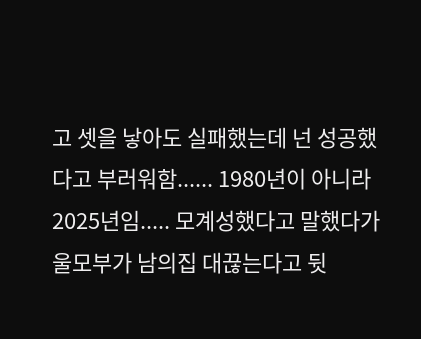고 셋을 낳아도 실패했는데 넌 성공했다고 부러워함...... 1980년이 아니라 2025년임..... 모계성했다고 말했다가 울모부가 남의집 대끊는다고 뒷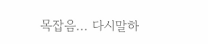목잡음... 다시말하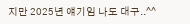지만 2025년 얘기임 나도 대구..^^